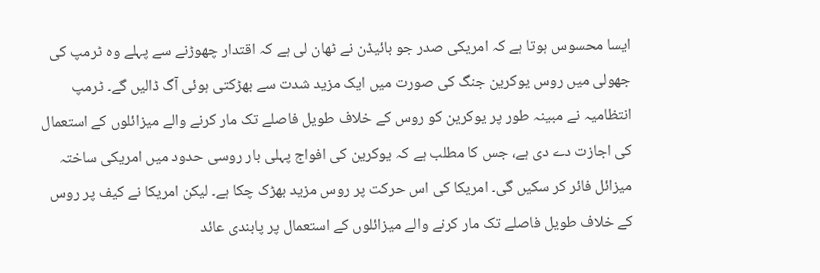ایسا محسوس ہوتا ہے کہ امریکی صدر جو بائیڈن نے ٹھان لی ہے کہ اقتدار چھوڑنے سے پہلے وہ ٹرمپ کی جھولی میں روس یوکرین جنگ کی صورت میں ایک مزید شدت سے بھڑکتی ہوئی آگ ڈالیں گے۔ ٹرمپ انتظامیہ نے مبینہ طور پر یوکرین کو روس کے خلاف طویل فاصلے تک مار کرنے والے میزائلوں کے استعمال کی اجازت دے دی ہے، جس کا مطلب ہے کہ یوکرین کی افواج پہلی بار روسی حدود میں امریکی ساختہ میزائل فائر کر سکیں گی۔ امریکا کی اس حرکت پر روس مزید بھڑک چکا ہے۔ لیکن امریکا نے کیف پر روس کے خلاف طویل فاصلے تک مار کرنے والے میزائلوں کے استعمال پر پابندی عائد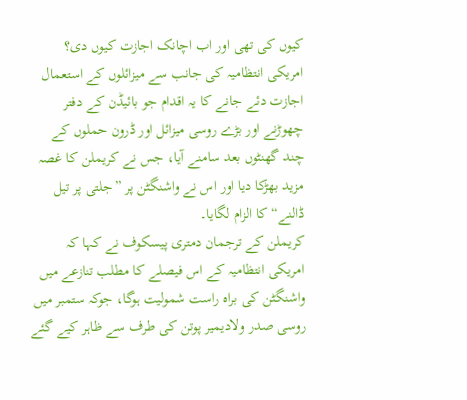کیوں کی تھی اور اب اچانک اجازت کیوں دی؟
امریکی انتظامیہ کی جانب سے میزائلوں کے استعمال اجازت دئے جانے کا یہ اقدام جو بائیڈن کے دفتر چھوڑنے اور بڑے روسی میزائل اور ڈرون حملوں کے چند گھنٹوں بعد سامنے آیا، جس نے کریملن کا غصہ مزید بھڑکا دیا اور اس نے واشنگٹن پر ”جلتی پر تیل ڈالنے“ کا الزام لگایا۔
کریملن کے ترجمان دمتری پیسکوف نے کہا کہ امریکی انتظامیہ کے اس فیصلے کا مطلب تنازعے میں واشنگٹن کی براہ راست شمولیت ہوگا، جوکہ ستمبر میں روسی صدر ولادیمیر پوتن کی طرف سے ظاہر کیے گئے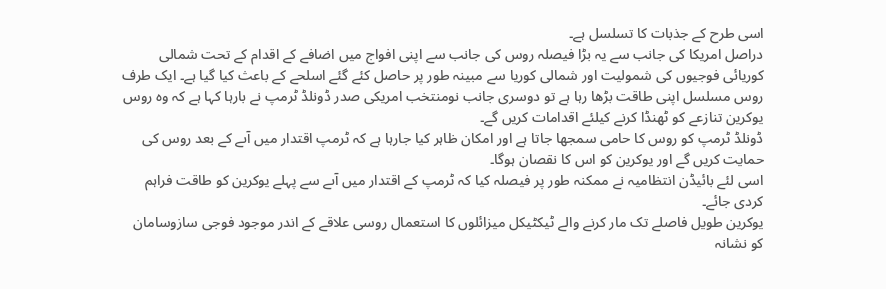اسی طرح کے جذبات کا تسلسل ہے۔
دراصل امریکا کی جانب سے یہ بڑا فیصلہ روس کی جانب سے اپنی افواج میں اضافے کے اقدام کے تحت شمالی کوریائی فوجیوں کی شمولیت اور شمالی کوریا سے مبینہ طور پر حاصل کئے گئے اسلحے کے باعث کیا گیا ہے۔ ایک طرف روس مسلسل اپنی طاقت بڑھا رہا ہے تو دوسری جانب نومنتخب امریکی صدر ڈونلڈ ٹرمپ نے بارہا کہا ہے کہ وہ روس یوکرین تنازعے کو ٹھنڈا کرنے کیلئے اقدامات کریں گے۔
ڈونلڈ ٹرمپ کو روس کا حامی سمجھا جاتا ہے اور امکان ظاہر کیا جارہا ہے کہ ٹرمپ اقتدار میں آںے کے بعد روس کی حمایت کریں گے اور یوکرین کو اس کا نقصان ہوگا۔
اسی لئے بائیڈن انتظامیہ نے ممکنہ طور پر فیصلہ کیا کہ ٹرمپ کے اقتدار میں آںے سے پہلے یوکرین کو طاقت فراہم کردی جائے۔
یوکرین طویل فاصلے تک مار کرنے والے ٹیکٹیکل میزائلوں کا استعمال روسی علاقے کے اندر موجود فوجی سازوسامان کو نشانہ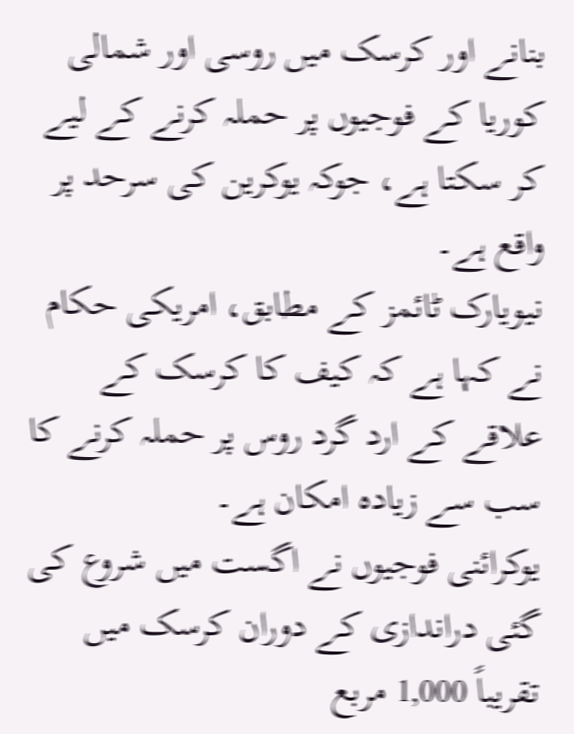بنانے اور کرسک میں روسی اور شمالی کوریا کے فوجیوں پر حملہ کرنے کے لیے کر سکتا ہے، جوکہ یوکرین کی سرحد پر واقع ہے۔
نیویارک ٹائمز کے مطابق، امریکی حکام نے کہا ہے کہ کیف کا کرسک کے علاقے کے ارد گرد روس پر حملہ کرنے کا سب سے زیادہ امکان ہے۔
یوکرائنی فوجیوں نے اگست میں شروع کی گئی دراندازی کے دوران کرسک میں تقریباً 1,000 مربع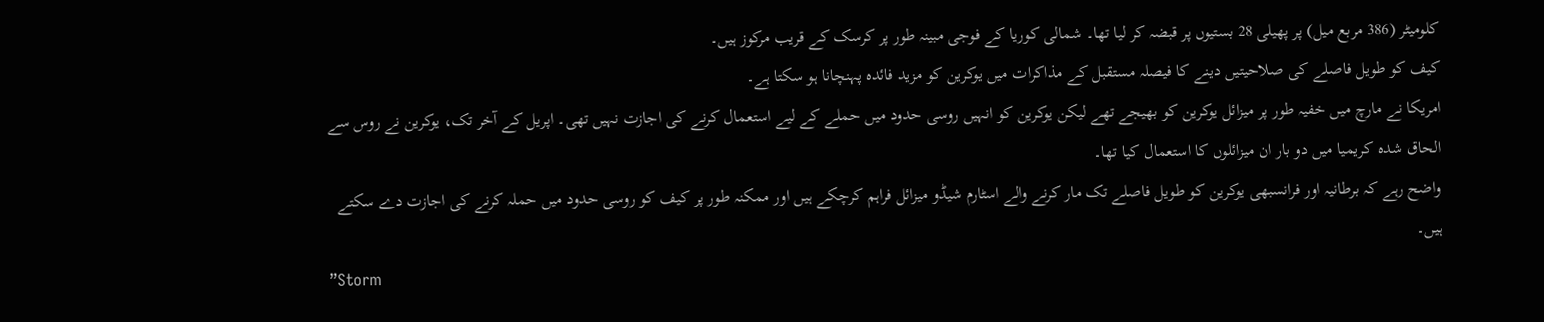کلومیٹر (386 مربع میل) پر پھیلی 28 بستیوں پر قبضہ کر لیا تھا۔ شمالی کوریا کے فوجی مبینہ طور پر کرسک کے قریب مرکوز ہیں۔
کیف کو طویل فاصلے کی صلاحیتیں دینے کا فیصلہ مستقبل کے مذاکرات میں یوکرین کو مزید فائدہ پہنچانا ہو سکتا ہے۔
امریکا نے مارچ میں خفیہ طور پر میزائل یوکرین کو بھیجے تھے لیکن یوکرین کو انہیں روسی حدود میں حملے کے لیے استعمال کرنے کی اجازت نہیں تھی۔ اپریل کے آخر تک، یوکرین نے روس سے الحاق شدہ کریمیا میں دو بار ان میزائلوں کا استعمال کیا تھا۔
واضح رہے کہ برطانیہ اور فرانسبھی یوکرین کو طویل فاصلے تک مار کرنے والے اسٹارم شیڈو میزائل فراہم کرچکے ہیں اور ممکنہ طور پر کیف کو روسی حدود میں حملہ کرنے کی اجازت دے سکتے ہیں۔
”Storm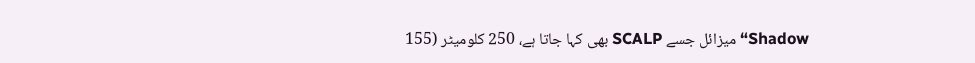Shadow“ میزائل جسے SCALP بھی کہا جاتا ہے، 250 کلومیٹر (155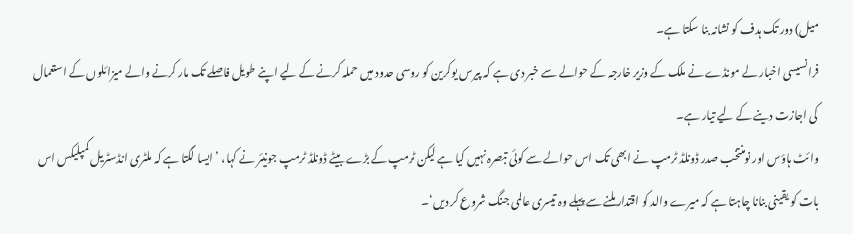میل) دور تک ہدف کو نشانہ بنا سکتا ہے۔
فرانسیسی اخبار لے مونڈے نے ملک کے وزیر خارجہ کے حوالے سے خبر دی ہے کہ پیرس یوکرین کو روسی حدود میں حملہ کرنے کے لیے اپنے طویل فاصلے تک مار کرنے والے میزائلوں کے استعمال کی اجازت دینے کے لیے تیار ہے۔
وائٹ ہاؤس اور نومنتخب صدر ڈونلڈ ٹرمپ نے ابھی تک اس حوالے سے کوئی تبصرہ نہیں کیا ہے لیکن ٹرمپ کے بڑے بیٹے ڈونلڈ ٹرمپ جونیئر نے کہا، ’ایسا لگتا ہے کہ ملٹری انڈسٹریل کمپلیکس اس بات کو یقینی بنانا چاہتا ہے کہ میرے والد کو اقتدار ملنے سے پہلے وہ تیسری عالمی جنگ شروع کر دیں‘۔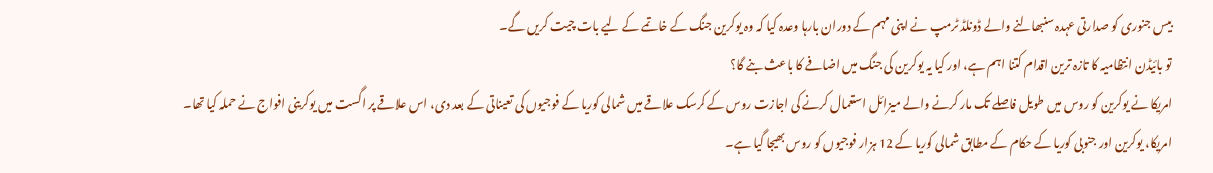بیس جنوری کو صدارتی عہدہ سنبھالنے والے ڈونلڈ ٹرمپ نے اپنی مہم کے دوران بارہا وعدہ کیا کہ وہ یوکرین جنگ کے خاتمے کے لیے بات چیت کریں گے۔
تو بائیڈن انتظامیہ کا تازہ ترین اقدام کتنا اہم ہے، اور کیا یہ یوکرین کی جنگ میں اضافے کا باعث بنے گا؟
امریکا نے یوکرین کو روس میں طویل فاصلے تک مار کرنے والے میزائل استعمال کرنے کی اجازت روس کے کرسک علاقے میں شمالی کوریا کے فوجیوں کی تعیناتی کے بعد دی، اس علاقے پر اگست میں یوکرینی افواج نے حملہ کیا تھا۔
امریکا، یوکرین اور جنوبی کوریا کے حکام کے مطابق شمالی کوریا کے 12 ہزار فوجیوں کو روس بھیجا گیا ہے۔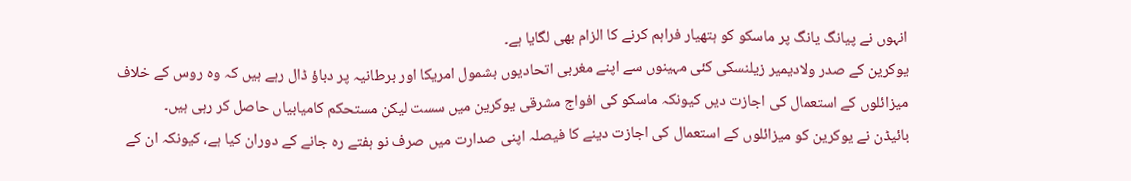انہوں نے پیانگ یانگ پر ماسکو کو ہتھیار فراہم کرنے کا الزام بھی لگایا ہے۔
یوکرین کے صدر ولادیمیر زیلنسکی کئی مہینوں سے اپنے مغربی اتحادیوں بشمول امریکا اور برطانیہ پر دباؤ ڈال رہے ہیں کہ وہ روس کے خلاف میزائلوں کے استعمال کی اجازت دیں کیونکہ ماسکو کی افواج مشرقی یوکرین میں سست لیکن مستحکم کامیابیاں حاصل کر رہی ہیں۔
بائیڈن نے یوکرین کو میزائلوں کے استعمال کی اجازت دینے کا فیصلہ اپنی صدارت میں صرف نو ہفتے رہ جانے کے دوران کیا ہے، کیونکہ ان کے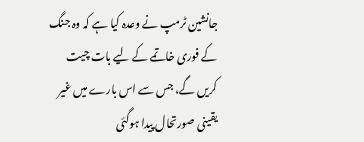جانشین ٹرمپ نے وعدہ کیا ہے کہ وہ جنگ کے فوری خاتمے کے لیے بات چیت کریں گے، جس سے اس بارے میں غیر یقینی صورتحال پیدا ہوگئی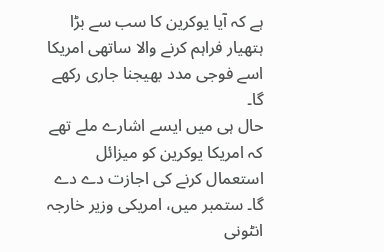ہے کہ آیا یوکرین کا سب سے بڑا ہتھیار فراہم کرنے والا ساتھی امریکا اسے فوجی مدد بھیجنا جاری رکھے گا۔
حال ہی میں ایسے اشارے ملے تھے کہ امریکا یوکرین کو میزائل استعمال کرنے کی اجازت دے دے گا۔ ستمبر میں، امریکی وزیر خارجہ انٹونی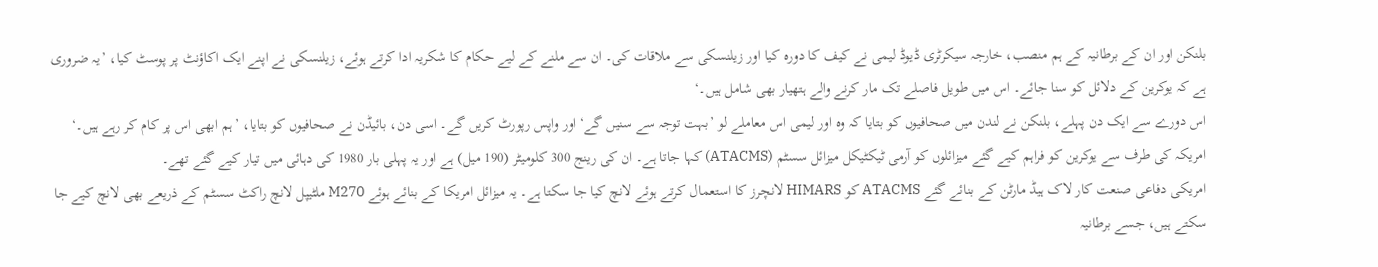بلنکن اور ان کے برطانیہ کے ہم منصب، خارجہ سیکرٹری ڈیوڈ لیمی نے کیف کا دورہ کیا اور زیلنسکی سے ملاقات کی۔ ان سے ملنے کے لیے حکام کا شکریہ ادا کرتے ہوئے، زیلنسکی نے اپنے ایک اکاؤنٹ پر پوسٹ کیا، ’یہ ضروری ہے کہ یوکرین کے دلائل کو سنا جائے۔ اس میں طویل فاصلے تک مار کرنے والے ہتھیار بھی شامل ہیں۔‘
اس دورے سے ایک دن پہلے، بلنکن نے لندن میں صحافیوں کو بتایا کہ وہ اور لیمی اس معاملے لو ’بہت توجہ سے سنیں گے‘ اور واپس رپورٹ کریں گے۔ اسی دن، بائیڈن نے صحافیوں کو بتایا، ’ہم ابھی اس پر کام کر رہے ہیں۔‘
امریکہ کی طرف سے یوکرین کو فراہم کیے گئے میزائلوں کو آرمی ٹیکٹیکل میزائل سسٹم (ATACMS) کہا جاتا ہے۔ ان کی رینج 300 کلومیٹر (190 میل) ہے اور یہ پہلی بار 1980 کی دہائی میں تیار کیے گئے تھے۔
امریکی دفاعی صنعت کار لاک ہیڈ مارٹن کے بنائے گئے ATACMS کو HIMARS لانچرز کا استعمال کرتے ہوئے لانچ کیا جا سکتا ہے۔ یہ میزائل امریکا کے بنائے ہوئے M270 ملٹیپل لانچ راکٹ سسٹم کے ذریعے بھی لانچ کیے جا سکتے ہیں، جسے برطانیہ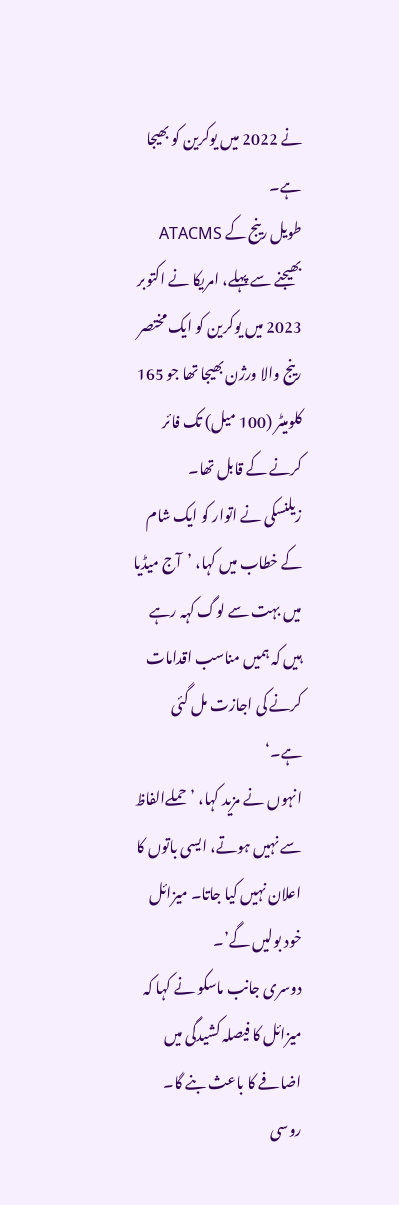نے 2022 میں یوکرین کو بھیجا ہے۔
طویل رینج کے ATACMS بھیجنے سے پہلے، امریکا نے اکتوبر 2023 میں یوکرین کو ایک مختصر رینج والا ورژن بھیجا تھا جو 165 کلومیٹر (100 میل) تک فائر کرنے کے قابل تھا۔
زیلنسکی نے اتوار کو ایک شام کے خطاب میں کہا، ’آج میڈیا میں بہت سے لوگ کہہ رہے ہیں کہ ہمیں مناسب اقدامات کرنے کی اجازت مل گئی ہے۔‘
انہوں نے مزید کہا، ’ حملےالفاظ سے نہیں ہوتے، ایسی باتوں کا اعلان نہیں کیا جاتا۔ میزائل خود بولیں گے’۔
دوسری جانب ماسکو نے کہا کہ میزائل کا فیصلہ کشیدگی میں اضافے کا باعث بنے گا۔
روسی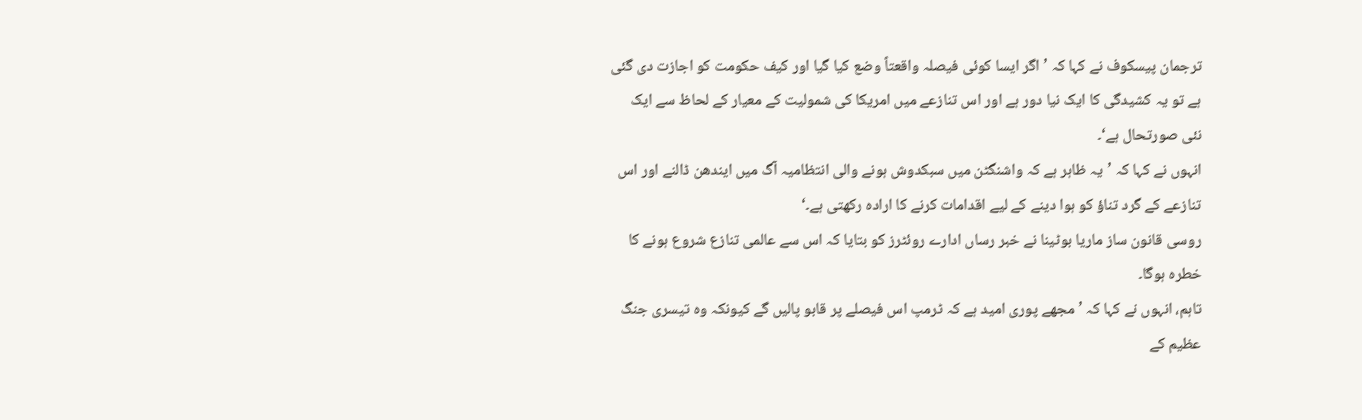ترجمان پیسکوف نے کہا کہ ’اگر ایسا کوئی فیصلہ واقعتاً وضع کیا گیا اور کیف حکومت کو اجازت دی گئی ہے تو یہ کشیدگی کا ایک نیا دور ہے اور اس تنازعے میں امریکا کی شمولیت کے معیار کے لحاظ سے ایک نئی صورتحال ہے‘۔
انہوں نے کہا کہ ’یہ ظاہر ہے کہ واشنگٹن میں سبکدوش ہونے والی انتظامیہ آگ میں ایندھن ڈالنے اور اس تنازعے کے گرد تناؤ کو ہوا دینے کے لیے اقدامات کرنے کا ارادہ رکھتی ہے۔‘
روسی قانون ساز ماریا بوٹینا نے خبر رساں ادارے روئٹرز کو بتایا کہ اس سے عالمی تنازع شروع ہونے کا خطرہ ہوگا۔
تاہم، انہوں نے کہا کہ ’مجھے پوری امید ہے کہ ٹرمپ اس فیصلے پر قابو پالیں گے کیونکہ وہ تیسری جنگ عظیم کے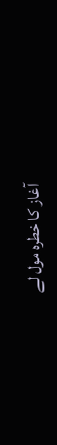آغاز کا خطرہ مول لے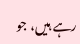رہے ہیں، جو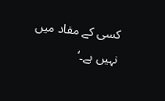کسی کے مفاد میں نہیں ہے۔‘